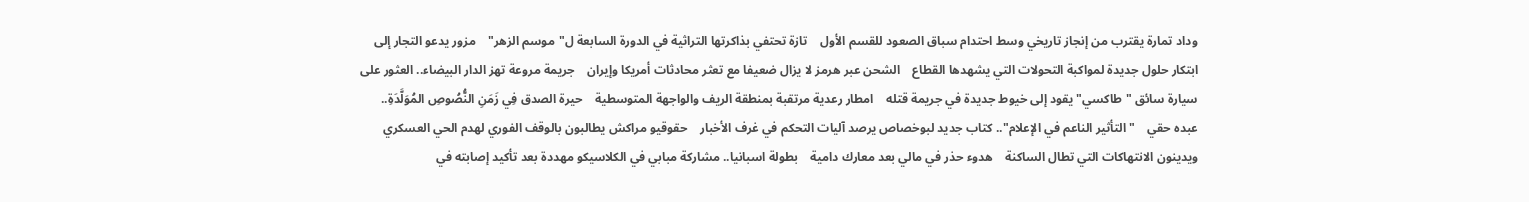وداد تمارة يقترب من إنجاز تاريخي وسط احتدام سباق الصعود للقسم الأول    تازة تحتفي بذاكرتها التراثية في الدورة السابعة ل"موسم الزهر"    مزور يدعو التجار إلى ابتكار حلول جديدة لمواكبة التحولات التي يشهدها القطاع    الشحن عبر هرمز لا يزال ضعيفا مع تعثر محادثات أمريكا وإيران    جريمة مروعة تهز الدار البيضاء.. العثور على سيارة سائق "طاكسي" يقود إلى خيوط جديدة في جريمة قتله    امطار رعدية مرتقبة بمنطقة الريف والواجهة المتوسطية    حيرة الصدق فِي زَمَنِ النُّصُوصِ المُوَلَّدَةِ.. عبده حقي    "التأثير الناعم في الإعلام".. كتاب جديد لبوخصاص يرصد آليات التحكم في غرف الأخبار    حقوقيو مراكش يطالبون بالوقف الفوري لهدم الحي العسكري ويدينون الانتهاكات التي تطال الساكنة    هدوء حذر في مالي بعد معارك دامية    بطولة اسبانيا.. مشاركة مبابي في الكلاسيكو مهددة بعد تأكيد إصابته في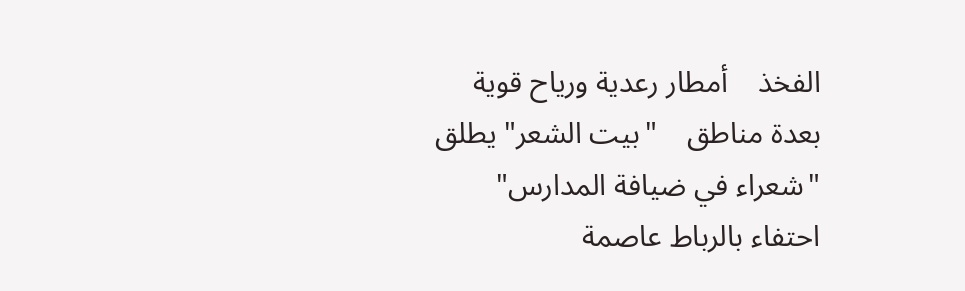الفخذ    أمطار رعدية ورياح قوية بعدة مناطق    "بيت الشعر" يطلق "شعراء في ضيافة المدارس" احتفاء بالرباط عاصمة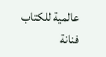عالمية للكتاب    فنانة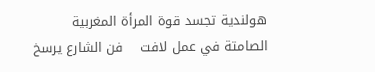هولندية تجسد قوة المرأة المغربية الصامتة في عمل لافت    فن الشارع يرسخ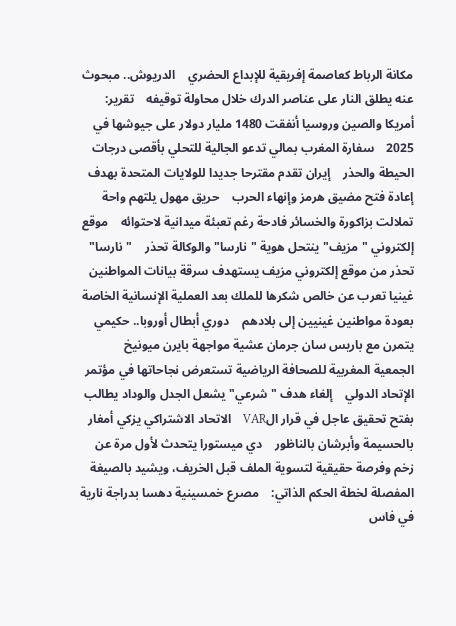مكانة الرباط كعاصمة إفريقية للإبداع الحضري    الدريوش.. مبحوث عنه يطلق النار على عناصر الدرك خلال محاولة توقيفه    تقرير: أمريكا والصين وروسيا أنفقت 1480 مليار دولار على جيوشها في 2025    سفارة المغرب بمالي تدعو الجالية للتحلي بأقصى درجات الحيطة والحذر    إيران تقدم مقترحا جديدا للولايات المتحدة بهدف إعادة فتح مضيق هرمز وإنهاء الحرب    حريق مهول يلتهم واحة تملالت بزاكورة والخسائر فادحة رغم تعبئة ميدانية لاحتوائه    موقع إلكتروني "مزيف" ينتحل هوية "نارسا" والوكالة تحذر    "نارسا" تحذر من موقع إلكتروني مزيف يستهدف سرقة بيانات المواطنين    غينيا تعرب عن خالص شكرها للملك بعد العملية الإنسانية الخاصة بعودة مواطنين غينيين إلى بلادهم    دوري أبطال أوروبا.. حكيمي يتمرن مع باريس سان جرمان عشية مواجهة بايرن ميونيخ    الجمعية المغربية للصحافة الرياضية تستعرض نجاحاتها في مؤتمر الإتحاد الدولي    إلغاء هدف "شرعي" يشعل الجدل والوداد يطالب بفتح تحقيق عاجل في قرار الVAR    الاتحاد الاشتراكي يزكي أمغار بالحسيمة وأبرشان بالناظور    دي ميستورا يتحدث لأول مرة عن زخم وفرصة حقيقية لتسوية الملف قبل الخريف، ويشيد بالصيغة المفصلة لخطة الحكم الذاتي:    مصرع خمسينية دهسا بدراجة نارية في فاس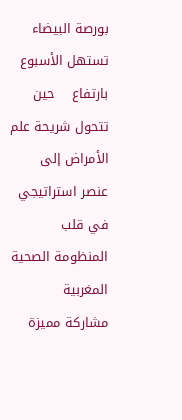بورصة البيضاء تستهل الأسبوع بارتفاع    حين تتحول شريحة علم الأمراض إلى عنصر استراتيجي في قلب المنظومة الصحية المغربية    مشاركة مميزة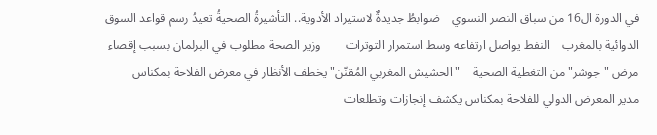في الدورة ال16 من سباق النصر النسوي    ضوابطُ جديدةٌ لاستيراد الأدوية.. التأشيرةُ الصحيةُ تعيدُ رسم قواعد السوق الدوائية بالمغرب    النفط يواصل ارتفاعه وسط استمرار التوترات        وزير الصحة مطلوب في البرلمان بسبب إقصاء مرض "جوشر" من التغطية الصحية    "الحشيش المغربي المُقنّن" يخطف الأنظار في معرض الفلاحة بمكناس    مدير المعرض الدولي للفلاحة بمكناس يكشف إنجازات وتطلعات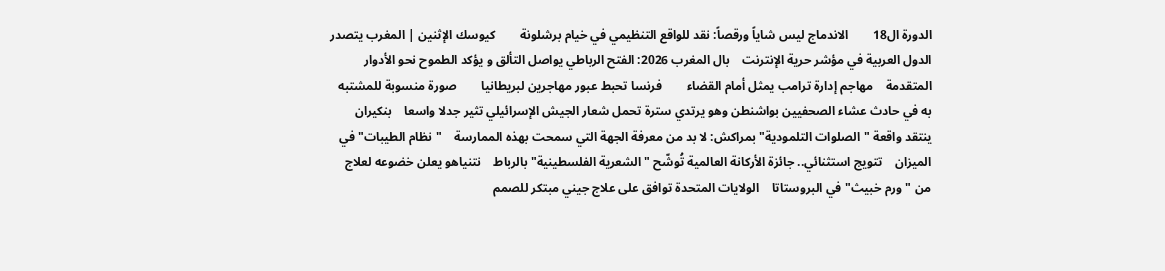الدورة ال18        الاندماج ليس شاياً ورقصاً: نقد للواقع التنظيمي في خيام برشلونة        كيوسك الإثنين | المغرب يتصدر الدول العربية في مؤشر حرية الإنترنت    بال المغرب 2026: الفتح الرباطي يواصل التألق و يؤكد الطموح نحو الأدوار المتقدمة    مهاجم إدارة ترامب يمثل أمام القضاء        فرنسا تحبط عبور مهاجرين لبريطانيا        صورة منسوبة للمشتبه به في حادث عشاء الصحفيين بواشنطن وهو يرتدي سترة تحمل شعار الجيش الإسرائيلي تثير جدلا واسعا    بنكيران ينتقد واقعة "الصلوات التلمودية" بمراكش: لا بد من معرفة الجهة التي سمحت بهذه الممارسة    "نظام الطيبات" في الميزان    تتويج استثنائي.. جائزة الأركانة العالمية تُوشّح "الشعرية الفلسطينية" بالرباط    نتنياهو يعلن خضوعه لعلاج من "ورم خبيث" في البروستاتا    الولايات المتحدة توافق على علاج جيني مبتكر للصمم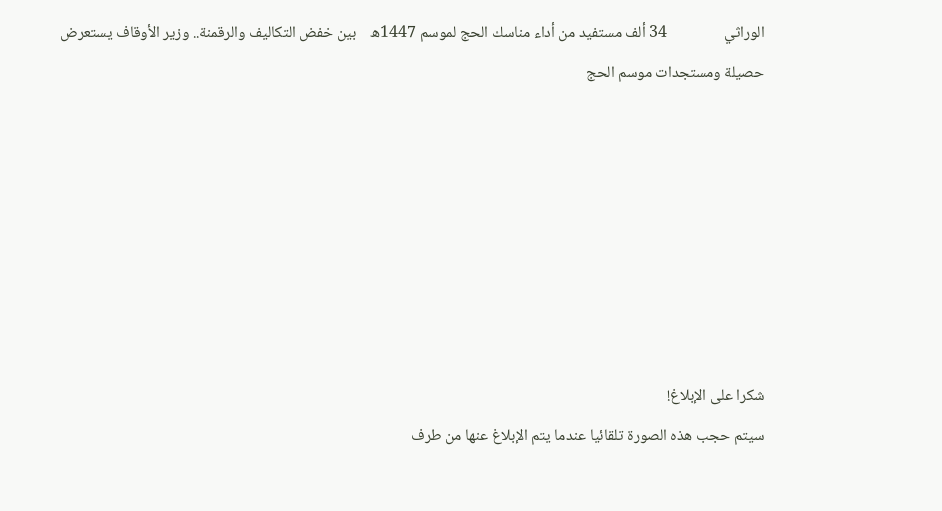الوراثي                34 ألف مستفيد من أداء مناسك الحج لموسم 1447ه    بين خفض التكاليف والرقمنة.. وزير الأوقاف يستعرض حصيلة ومستجدات موسم الحج







شكرا على الإبلاغ!
سيتم حجب هذه الصورة تلقائيا عندما يتم الإبلاغ عنها من طرف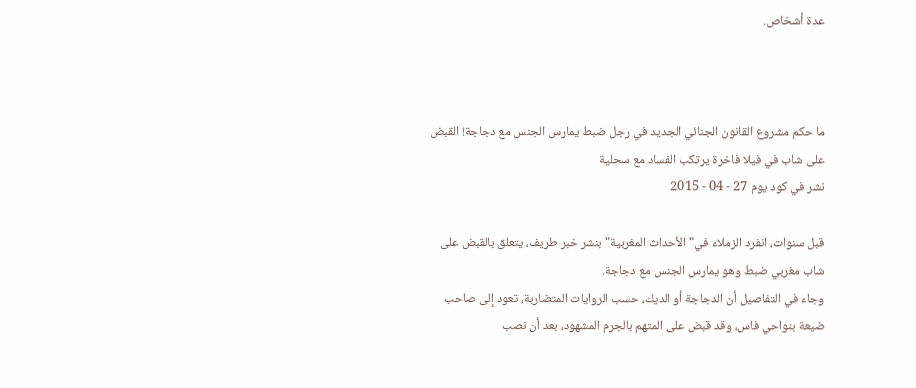عدة أشخاص.



ما حكم مشروع القانون الجنائي الجديد في رجل ضبط يمارس الجنس مع دجاجة! القبض على شاب في فيلا فاخرة يرتكب الفساد مع سحلية
نشر في كود يوم 27 - 04 - 2015

قبل سنوات، انفرد الزملاء في"الأحداث المغربية"بنشر خبر طريف، يتعلق بالقبض على شاب مغربي ضبط وهو يمارس الجنس مع دجاجة.
وجاء في التفاصيل أن الدجاجة أو الديك، حسب الروايات المتضاربة، تعود إلى صاحب ضيعة بنواحي فاس، وقد قبض على المتهم بالجرم المشهود، بعد أن نصب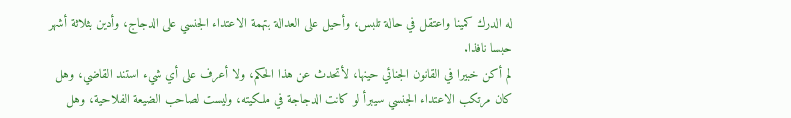له الدرك كمينا واعتقل في حالة تلبس، وأحيل على العدالة بتهمة الاعتداء الجنسي على الدجاج، وأدين بثلاثة أشهر حبسا نافذا.
لم أكن خبيرا في القانون الجنائي حينها، لأتحدث عن هذا الحكم، ولا أعرف على أي شيء استند القاضي، وهل كان مرتكب الاعتداء الجنسي سيبرأ لو كانت الدجاجة في ملكيته، وليست لصاحب الضيعة الفلاحية، وهل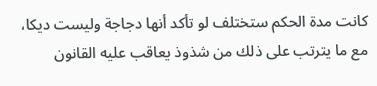كانت مدة الحكم ستختلف لو تأكد أنها دجاجة وليست ديكا، مع ما يترتب على ذلك من شذوذ يعاقب عليه القانون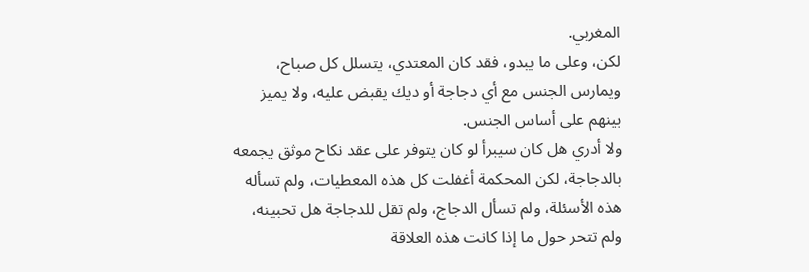المغربي.
لكن، وعلى ما يبدو، فقد كان المعتدي، يتسلل كل صباح، ويمارس الجنس مع أي دجاجة أو ديك يقبض عليه، ولا يميز بينهم على أساس الجنس.
ولا أدري هل كان سيبرأ لو كان يتوفر على عقد نكاح موثق يجمعه بالدجاجة، لكن المحكمة أغفلت كل هذه المعطيات، ولم تسأله هذه الأسئلة، ولم تسأل الدجاج، ولم تقل للدجاجة هل تحبينه، ولم تتحر حول ما إذا كانت هذه العلاقة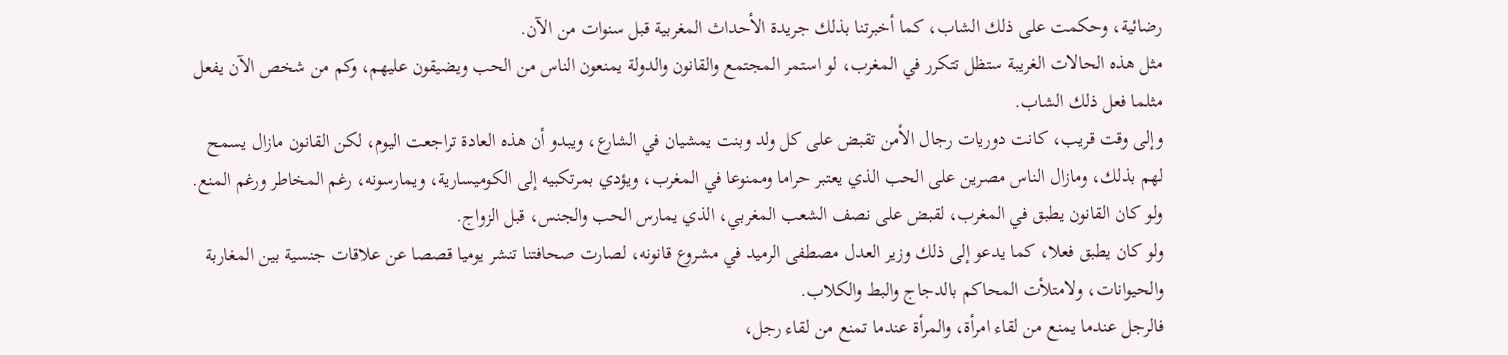رضائية، وحكمت على ذلك الشاب، كما أخبرتنا بذلك جريدة الأحداث المغربية قبل سنوات من الآن.
مثل هذه الحالات الغريبة ستظل تتكرر في المغرب، لو استمر المجتمع والقانون والدولة يمنعون الناس من الحب ويضيقون عليهم، وكم من شخص الآن يفعل مثلما فعل ذلك الشاب.
وإلى وقت قريب، كانت دوريات رجال الأمن تقبض على كل ولد وبنت يمشيان في الشارع، ويبدو أن هذه العادة تراجعت اليوم، لكن القانون مازال يسمح لهم بذلك، ومازال الناس مصرين على الحب الذي يعتبر حراما وممنوعا في المغرب، ويؤدي بمرتكبيه إلى الكوميسارية، ويمارسونه، رغم المخاطر ورغم المنع.
ولو كان القانون يطبق في المغرب، لقبض على نصف الشعب المغربي، الذي يمارس الحب والجنس، قبل الزواج.
ولو كان يطبق فعلا، كما يدعو إلى ذلك وزير العدل مصطفى الرميد في مشروع قانونه، لصارت صحافتنا تنشر يوميا قصصا عن علاقات جنسية بين المغاربة والحيوانات، ولامتلأت المحاكم بالدجاج والبط والكلاب.
فالرجل عندما يمنع من لقاء امرأة، والمرأة عندما تمنع من لقاء رجل،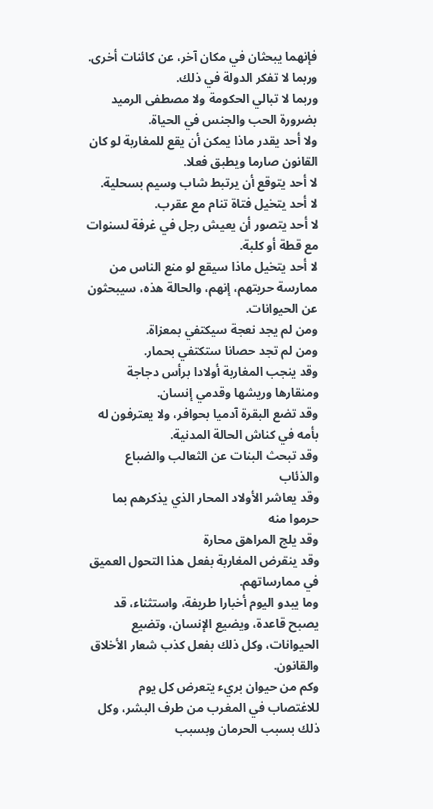فإنهما يبحثان في مكان آخر، عن كائنات أخرى.
وربما لا تفكر الدولة في ذلك.
وربما لا تبالي الحكومة ولا مصطفى الرميد بضرورة الحب والجنس في الحياة.
ولا أحد يقدر ماذا يمكن أن يقع للمغاربة لو كان القانون صارما ويطبق فعلا.
لا أحد يتوقع أن يرتبط شاب وسيم بسحلية.
لا أحد يتخيل فتاة تنام مع عقرب.
لا أحد يتصور أن يعيش رجل في غرفة لسنوات مع قطة أو كلبة.
لا أحد يتخيل ماذا سيقع لو منع الناس من ممارسة حريتهم، إنهم، والحالة هذه، سيبحثون عن الحيوانات.
ومن لم يجد نعجة سيكتفي بمعزاة.
ومن لم تجد حصانا ستكتفي بحمار.
وقد ينجب المغاربة أولادا برأس دجاجة ومنقارها وريشها وقدمي إنسان.
وقد تضع البقرة آدميا بحوافر، ولا يعترفون له بأمه في كناش الحالة المدنية.
وقد تبحث البنات عن الثعالب والضباع والذئاب
وقد يعاشر الأولاد المحار الذي يذكرهم بما حرموا منه
وقد يلج المراهق محارة
وقد ينقرض المغاربة بفعل هذا التحول العميق في ممارساتهم.
وما يبدو اليوم أخبارا طريفة، واستثناء، قد يصبح قاعدة، ويضيع الإنسان، وتضيع الحيوانات، وكل ذلك بفعل كذب شعار الأخلاق والقانون.
وكم من حيوان بريء يتعرض كل يوم للاغتصاب في المغرب من طرف البشر، وكل ذلك بسبب الحرمان وبسبب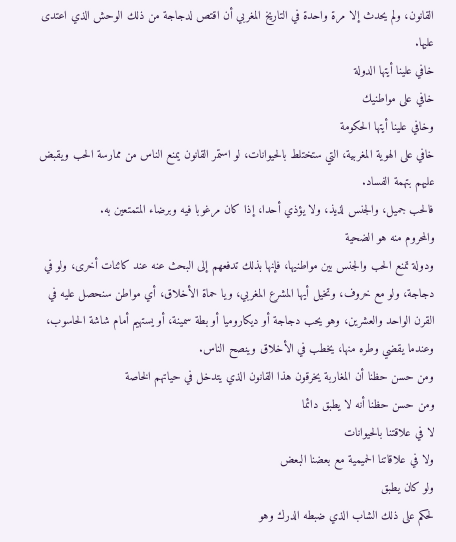القانون، ولم يحدث إلا مرة واحدة في التاريخ المغربي أن اقتص لدجاجة من ذلك الوحش الذي اعتدى عليها.
خافي علينا أيتها الدولة
خافي على مواطنيك
وخافي علينا أيتها الحكومة
خافي على الهوية المغربية، التي ستختلط بالحيوانات، لو استمر القانون يمنع الناس من ممارسة الحب ويقبض عليهم بتهمة الفساد.
فالحب جميل، والجنس لذيذ، ولا يؤذي أحدا، إذا كان مرغوبا فيه وبرضاء المتمتعين به.
والمحروم منه هو الضحية
ودولة تمنع الحب والجنس بين مواطنيها، فإنها بذلك تدفعهم إلى البحث عنه عند كائنات أخرى، ولو في دجاجة، ولو مع خروف، وتخيل أيها المشرع المغربي، ويا حماة الأخلاق، أي مواطن سنحصل عليه في القرن الواحد والعشرين، وهو يحب دجاجة أو ديكاروميا أو بطة سمينة، أو يستهيم أمام شاشة الحاسوب، وعندما يقضي وطره منها، يخطب في الأخلاق وينصح الناس.
ومن حسن حظنا أن المغاربة يخرقون هذا القانون الذي يتدخل في حياتهم الخاصة
ومن حسن حظنا أنه لا يطبق دائما
لا في علاقتنا بالحيوانات
ولا في علاقاتنا الحميمية مع بعضنا البعض
ولو كان يطبق
لحكم على ذلك الشاب الذي ضبطه الدرك وهو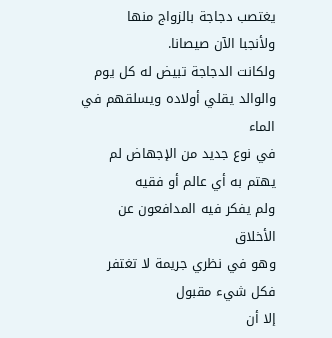يغتصب دجاجة بالزواج منها
ولأنجبا الآن صيصانا.
ولكانت الدجاجة تبيض له كل يوم والوالد يقلي أولاده ويسلقهم في الماء
في نوع جديد من الإجهاض لم يهتم به أي عالم أو فقيه
ولم يفكر فيه المدافعون عن الأخلاق
وهو في نظري جريمة لا تغتفر
فكل شيء مقبول
إلا أن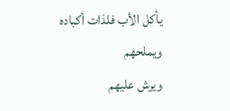يأكل الأب فلذات أكباده
ويملحهم
ويرش عليهم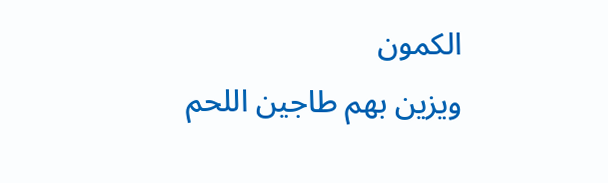الكمون
ويزين بهم طاجين اللحم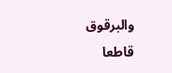والبرقوق
قاطعا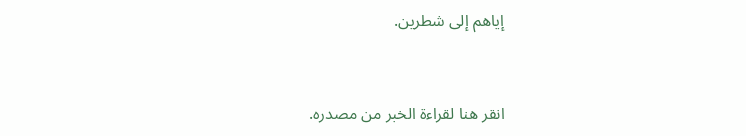إياهم إلى شطرين.


انقر هنا لقراءة الخبر من مصدره.